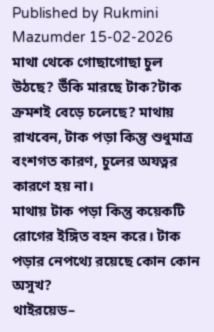Published by Rukmini Mazumder 15-02-2026
মাথা থেকে গোছাগোছা চুল উঠছে? উঁকি মারছে টাক?টাক ক্রমশই বেড়ে চলেছে? মাথায় রাখবেন, টাক পড়া কিন্তু শুধুমাত্র বংশগত কারণ, চুলের অযত্নর কারণে হয় না।
মাথায় টাক পড়া কিন্তু কয়েকটি রোগের ইঙ্গিত বহন করে। টাক পড়ার নেপথ্যে রয়েছে কোন কোন অসুখ?
থাইরয়েড–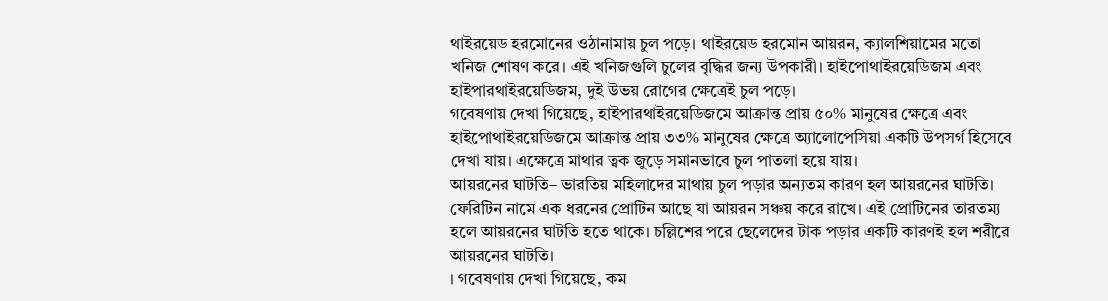থাইরয়েড হরমোনের ওঠানামায় চুল পড়ে। থাইরয়েড হরমোন আয়রন, ক্যালশিয়ামের মতো খনিজ শোষণ করে। এই খনিজগুলি চুলের বৃদ্ধির জন্য উপকারী। হাইপোথাইরয়েডিজম এবং হাইপারথাইরয়েডিজম, দুই উভয় রোগের ক্ষেত্রেই চুল পড়ে।
গবেষণায় দেখা গিয়েছে, হাইপারথাইরয়েডিজমে আক্রান্ত প্রায় ৫০% মানুষের ক্ষেত্রে এবং হাইপোথাইরয়েডিজমে আক্রান্ত প্রায় ৩৩% মানুষের ক্ষেত্রে অ্যালোপেসিয়া একটি উপসর্গ হিসেবে দেখা যায়। এক্ষেত্রে মাথার ত্বক জুড়ে সমানভাবে চুল পাতলা হয়ে যায়।
আয়রনের ঘাটতি– ভারতিয় মহিলাদের মাথায় চুল পড়ার অন্যতম কারণ হল আয়রনের ঘাটতি। ফেরিটিন নামে এক ধরনের প্রোটিন আছে যা আয়রন সঞ্চয় করে রাখে। এই প্রোটিনের তারতম্য হলে আয়রনের ঘাটতি হতে থাকে। চল্লিশের পরে ছেলেদের টাক পড়ার একটি কারণই হল শরীরে আয়রনের ঘাটতি।
। গবেষণায় দেখা গিয়েছে, কম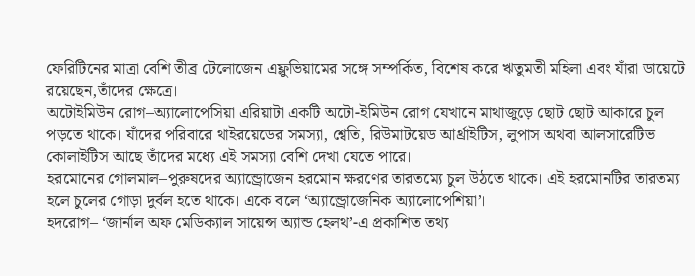ফেরিটিনের মাত্রা বেশি তীব্র টেলোজেন এফ্লুভিয়ামের সঙ্গে সম্পর্কিত, বিশেষ করে ঋতুমতী মহিলা এবং যাঁরা ডায়েটে রয়েছেন,তাঁদের ক্ষেত্রে।
অটোইমিউন রোগ–অ্যালোপেসিয়া এরিয়াটা একটি অটো-ইমিউন রোগ যেখানে মাথাজুড়ে ছোট ছোট আকারে চুল পড়তে থাকে। যাঁদের পরিবারে থাইরয়েডের সমস্যা, শ্বেতি, রিউমাটয়েড আর্থ্রাইটিস, লুপাস অথবা আলসারেটিভ কোলাইটিস আছে তাঁদের মধ্যে এই সমস্যা বেশি দেখা যেতে পারে।
হরমোনের গোলমাল–পুরুষদের অ্যান্ড্রোজেন হরমোন ক্ষরণের তারতম্যে চুল উঠতে থাকে। এই হরমোনটির তারতম্য হলে চুলের গোড়া দুর্বল হতে থাকে। একে বলে ‘অ্যান্ড্রোজেনিক অ্যালোপেশিয়া’।
হদরোগ– ‘জার্নাল অফ মেডিক্যাল সায়েন্স অ্যান্ড হেলথ’-এ প্রকাশিত তথ্য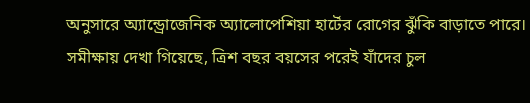অনুসারে অ্যান্ড্রোজেনিক অ্যালোপেশিয়া হার্টের রোগের ঝুঁকি বাড়াতে পারে।
সমীক্ষায় দেখা গিয়েছে, ত্রিশ বছর বয়সের পরেই যাঁদের চুল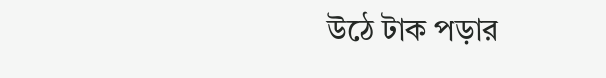উঠে টাক পড়ার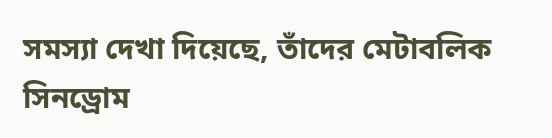সমস্যা দেখা দিয়েছে, তাঁদের মেটাবলিক সিনড্রোম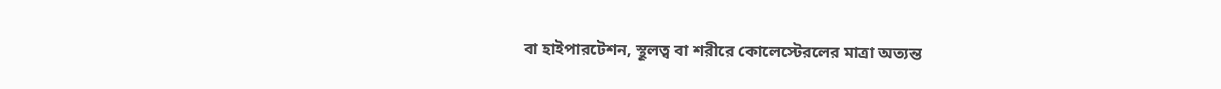বা হাইপারটেশন, স্থূলত্ব বা শরীরে কোলেস্টেরলের মাত্রা অত্যন্ত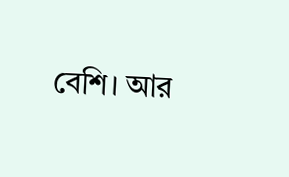বেশি। আর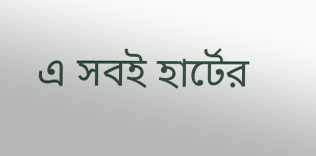এ সবই হার্টের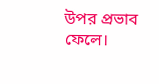উপর প্রভাব ফেলে।